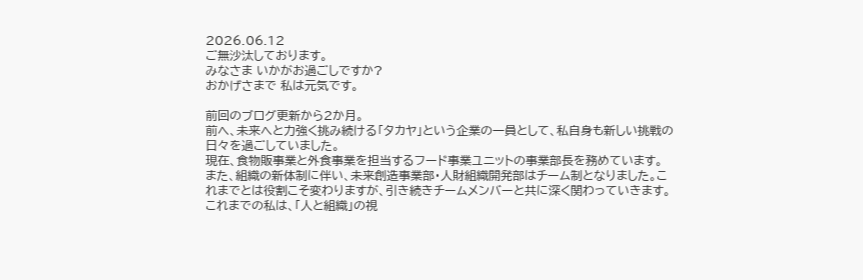2026.06.12
ご無沙汰しております。
みなさま いかがお過ごしですか?
おかげさまで 私は元気です。

前回のブログ更新から2か月。
前へ、未来へと力強く挑み続ける「タカヤ」という企業の一員として、私自身も新しい挑戦の日々を過ごしていました。
現在、食物販事業と外食事業を担当するフード事業ユニットの事業部長を務めています。
また、組織の新体制に伴い、未来創造事業部・人財組織開発部はチーム制となりました。これまでとは役割こそ変わりますが、引き続きチームメンバーと共に深く関わっていきます。
これまでの私は、「人と組織」の視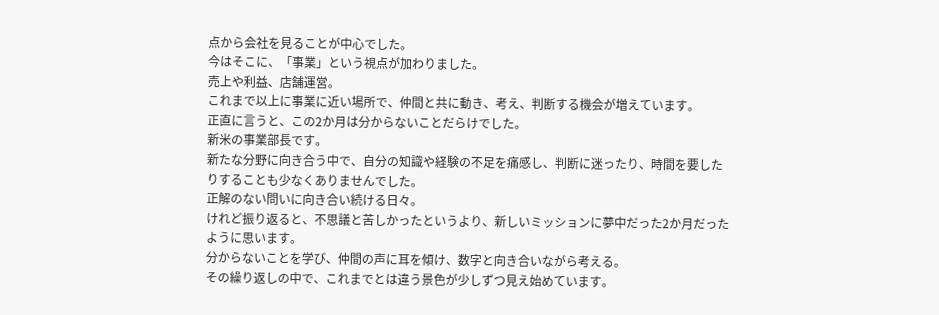点から会社を見ることが中心でした。
今はそこに、「事業」という視点が加わりました。
売上や利益、店舗運営。
これまで以上に事業に近い場所で、仲間と共に動き、考え、判断する機会が増えています。
正直に言うと、この2か月は分からないことだらけでした。
新米の事業部長です。
新たな分野に向き合う中で、自分の知識や経験の不足を痛感し、判断に迷ったり、時間を要したりすることも少なくありませんでした。
正解のない問いに向き合い続ける日々。
けれど振り返ると、不思議と苦しかったというより、新しいミッションに夢中だった2か月だったように思います。
分からないことを学び、仲間の声に耳を傾け、数字と向き合いながら考える。
その繰り返しの中で、これまでとは違う景色が少しずつ見え始めています。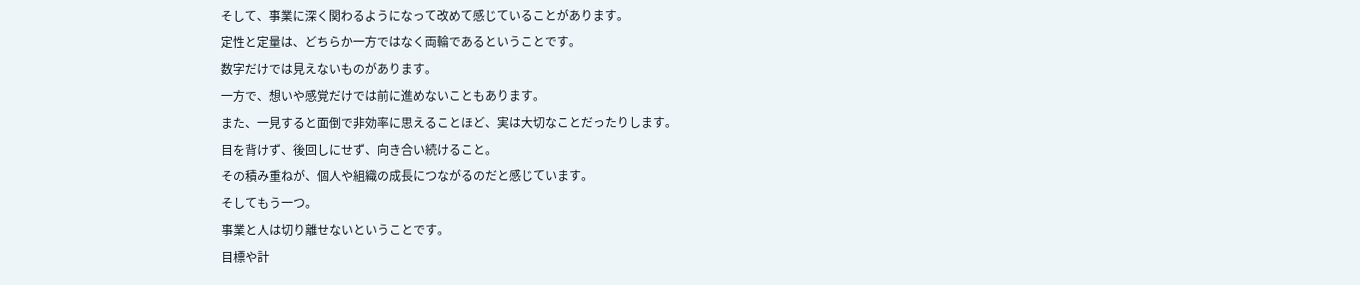そして、事業に深く関わるようになって改めて感じていることがあります。
定性と定量は、どちらか一方ではなく両輪であるということです。
数字だけでは見えないものがあります。
一方で、想いや感覚だけでは前に進めないこともあります。
また、一見すると面倒で非効率に思えることほど、実は大切なことだったりします。
目を背けず、後回しにせず、向き合い続けること。
その積み重ねが、個人や組織の成長につながるのだと感じています。
そしてもう一つ。
事業と人は切り離せないということです。
目標や計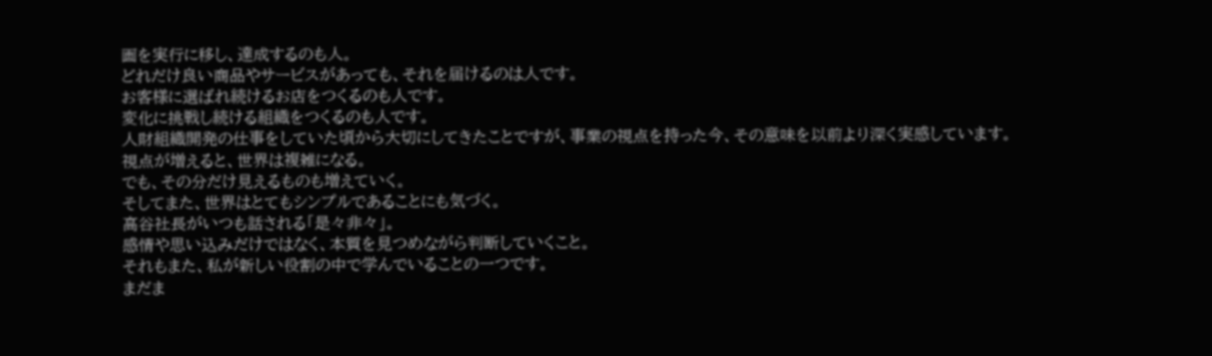画を実行に移し、達成するのも人。
どれだけ良い商品やサービスがあっても、それを届けるのは人です。
お客様に選ばれ続けるお店をつくるのも人です。
変化に挑戦し続ける組織をつくるのも人です。
人財組織開発の仕事をしていた頃から大切にしてきたことですが、事業の視点を持った今、その意味を以前より深く実感しています。
視点が増えると、世界は複雑になる。
でも、その分だけ見えるものも増えていく。
そしてまた、世界はとてもシンプルであることにも気づく。
高谷社長がいつも話される「是々非々」。
感情や思い込みだけではなく、本質を見つめながら判断していくこと。
それもまた、私が新しい役割の中で学んでいることの一つです。
まだま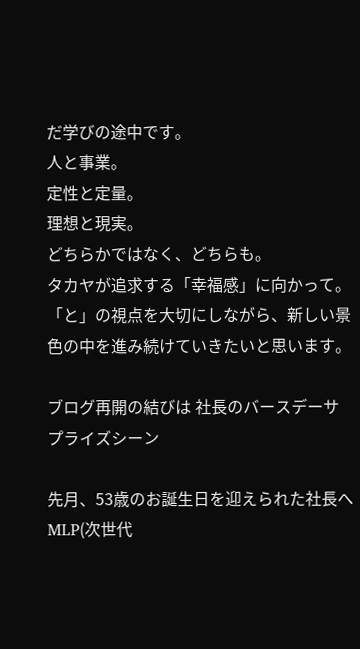だ学びの途中です。
人と事業。
定性と定量。
理想と現実。
どちらかではなく、どちらも。
タカヤが追求する「幸福感」に向かって。
「と」の視点を大切にしながら、新しい景色の中を進み続けていきたいと思います。

ブログ再開の結びは 社長のバースデーサプライズシーン

先月、53歳のお誕生日を迎えられた社長へMLP(次世代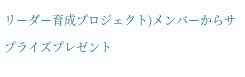リーダー育成プロジェクト)メンバーからサプライズプレゼント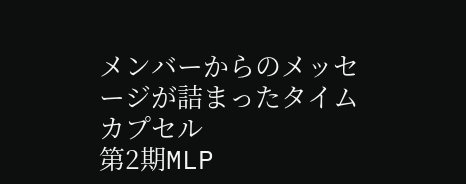メンバーからのメッセージが詰まったタイムカプセル
第2期MLP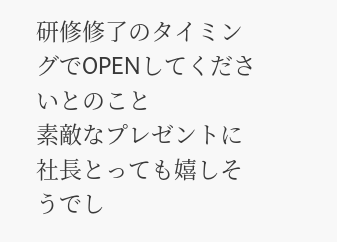研修修了のタイミングでOPENしてくださいとのこと
素敵なプレゼントに社長とっても嬉しそうでし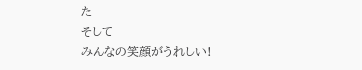た
そして
みんなの笑顔がうれしい!